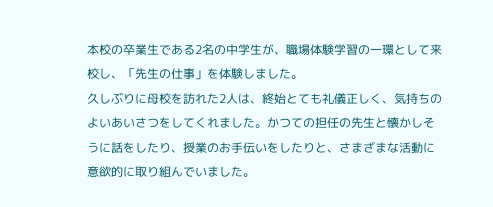本校の卒業生である2名の中学生が、職場体験学習の一環として来校し、「先生の仕事」を体験しました。
久しぶりに母校を訪れた2人は、終始とても礼儀正しく、気持ちのよいあいさつをしてくれました。かつての担任の先生と懐かしそうに話をしたり、授業のお手伝いをしたりと、さまざまな活動に意欲的に取り組んでいました。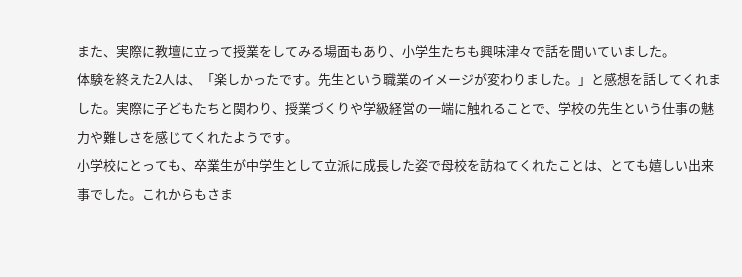また、実際に教壇に立って授業をしてみる場面もあり、小学生たちも興味津々で話を聞いていました。
体験を終えた2人は、「楽しかったです。先生という職業のイメージが変わりました。」と感想を話してくれました。実際に子どもたちと関わり、授業づくりや学級経営の一端に触れることで、学校の先生という仕事の魅力や難しさを感じてくれたようです。
小学校にとっても、卒業生が中学生として立派に成長した姿で母校を訪ねてくれたことは、とても嬉しい出来事でした。これからもさま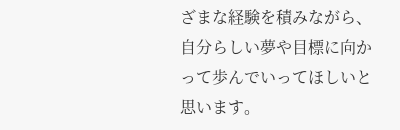ざまな経験を積みながら、自分らしい夢や目標に向かって歩んでいってほしいと思います。